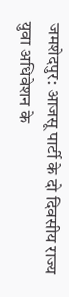जमशेदपुर: आजसू पार्टी के दो दिवसीय राज्य युवा अधिवेशन के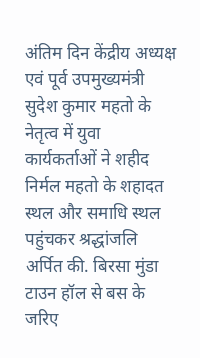अंतिम दिन केंद्रीय अध्यक्ष एवं पूर्व उपमुख्यमंत्री सुदेश कुमार महतो के नेतृत्व में युवा कार्यकर्ताओं ने शहीद निर्मल महतो के शहादत स्थल और समाधि स्थल पहुंचकर श्रद्धांजलि अर्पित की. बिरसा मुंडा टाउन हॉल से बस के जरिए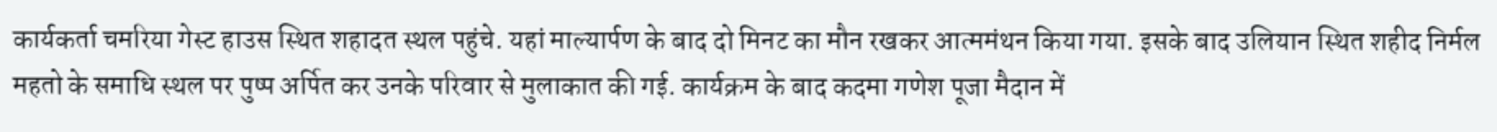कार्यकर्ता चमरिया गेस्ट हाउस स्थित शहादत स्थल पहुंचे. यहां माल्यार्पण के बाद दो मिनट का मौन रखकर आत्ममंथन किया गया. इसके बाद उलियान स्थित शहीद निर्मल महतो के समाधि स्थल पर पुष्प अर्पित कर उनके परिवार से मुलाकात की गई. कार्यक्रम के बाद कदमा गणेश पूजा मैदान में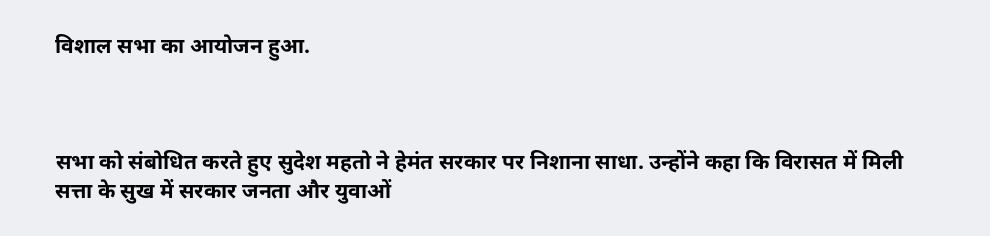विशाल सभा का आयोजन हुआ.



सभा को संबोधित करते हुए सुदेश महतो ने हेमंत सरकार पर निशाना साधा. उन्होंने कहा कि विरासत में मिली सत्ता के सुख में सरकार जनता और युवाओं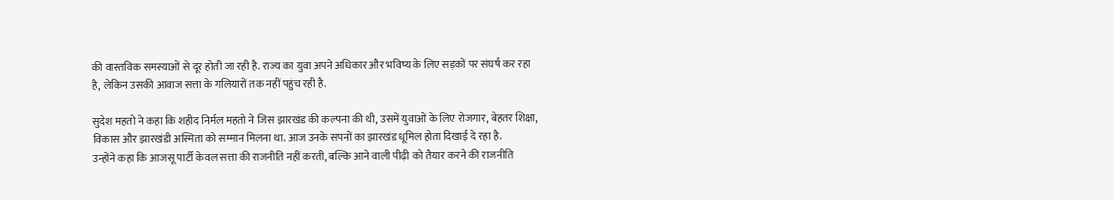की वास्तविक समस्याओं से दूर होती जा रही है. राज्य का युवा अपने अधिकार और भविष्य के लिए सड़कों पर संघर्ष कर रहा है, लेकिन उसकी आवाज सत्ता के गलियारों तक नहीं पहुंच रही है.

सुदेश महतो ने कहा कि शहीद निर्मल महतो ने जिस झारखंड की कल्पना की थी, उसमें युवाओं के लिए रोजगार, बेहतर शिक्षा, विकास और झारखंडी अस्मिता को सम्मान मिलना था. आज उनके सपनों का झारखंड धूमिल होता दिखाई दे रहा है.
उन्होंने कहा कि आजसू पार्टी केवल सत्ता की राजनीति नहीं करती, बल्कि आने वाली पीढ़ी को तैयार करने की राजनीति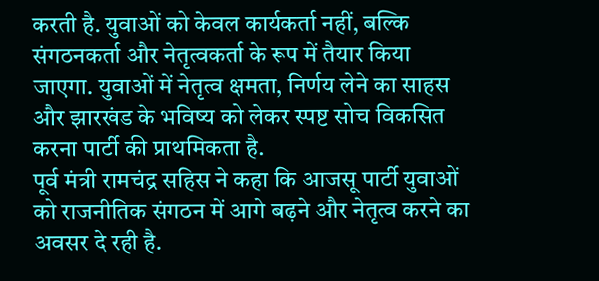करती है. युवाओं को केवल कार्यकर्ता नहीं, बल्कि संगठनकर्ता और नेतृत्वकर्ता के रूप में तैयार किया जाएगा. युवाओं में नेतृत्व क्षमता, निर्णय लेने का साहस और झारखंड के भविष्य को लेकर स्पष्ट सोच विकसित करना पार्टी की प्राथमिकता है.
पूर्व मंत्री रामचंद्र सहिस ने कहा कि आजसू पार्टी युवाओं को राजनीतिक संगठन में आगे बढ़ने और नेतृत्व करने का अवसर दे रही है.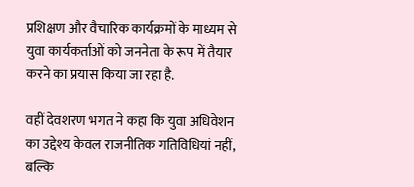प्रशिक्षण और वैचारिक कार्यक्रमों के माध्यम से युवा कार्यकर्ताओं को जननेता के रूप में तैयार करने का प्रयास किया जा रहा है.

वहीं देवशरण भगत ने कहा कि युवा अधिवेशन का उद्देश्य केवल राजनीतिक गतिविधियां नहीं, बल्कि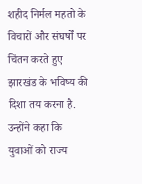शहीद निर्मल महतो के विचारों और संघर्षों पर चिंतन करते हुए झारखंड के भविष्य की दिशा तय करना है. उन्होंने कहा कि युवाओं को राज्य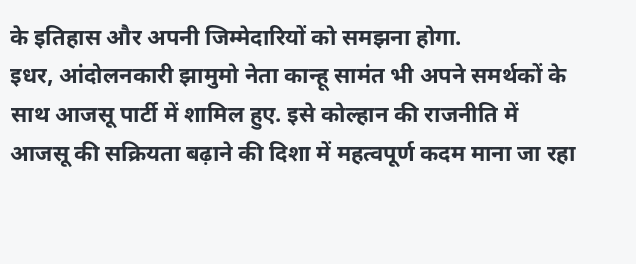के इतिहास और अपनी जिम्मेदारियों को समझना होगा.
इधर, आंदोलनकारी झामुमो नेता कान्हू सामंत भी अपने समर्थकों के साथ आजसू पार्टी में शामिल हुए. इसे कोल्हान की राजनीति में आजसू की सक्रियता बढ़ाने की दिशा में महत्वपूर्ण कदम माना जा रहा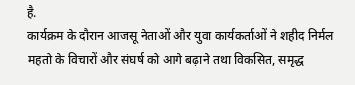है.
कार्यक्रम के दौरान आजसू नेताओं और युवा कार्यकर्ताओं ने शहीद निर्मल महतो के विचारों और संघर्ष को आगे बढ़ाने तथा विकसित, समृद्ध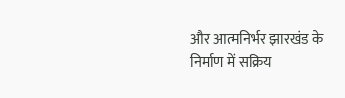और आत्मनिर्भर झारखंड के निर्माण में सक्रिय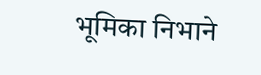भूमिका निभाने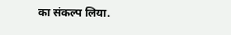का संकल्प लिया.